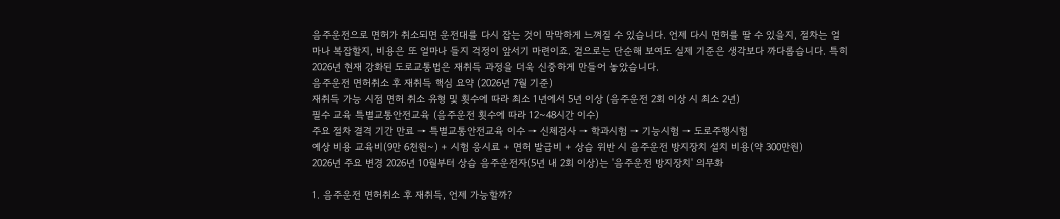음주운전으로 면허가 취소되면 운전대를 다시 잡는 것이 막막하게 느껴질 수 있습니다. 언제 다시 면허를 딸 수 있을지, 절차는 얼마나 복잡할지, 비용은 또 얼마나 들지 걱정이 앞서기 마련이죠. 겉으로는 단순해 보여도 실제 기준은 생각보다 까다롭습니다. 특히 2026년 현재 강화된 도로교통법은 재취득 과정을 더욱 신중하게 만들어 놓았습니다.
음주운전 면허취소 후 재취득 핵심 요약 (2026년 7월 기준)
재취득 가능 시점 면허 취소 유형 및 횟수에 따라 최소 1년에서 5년 이상 (음주운전 2회 이상 시 최소 2년)
필수 교육 특별교통안전교육 (음주운전 횟수에 따라 12~48시간 이수)
주요 절차 결격 기간 만료 → 특별교통안전교육 이수 → 신체검사 → 학과시험 → 기능시험 → 도로주행시험
예상 비용 교육비(9만 6천원~) + 시험 응시료 + 면허 발급비 + 상습 위반 시 음주운전 방지장치 설치 비용(약 300만원)
2026년 주요 변경 2026년 10월부터 상습 음주운전자(5년 내 2회 이상)는 '음주운전 방지장치' 의무화

1. 음주운전 면허취소 후 재취득, 언제 가능할까?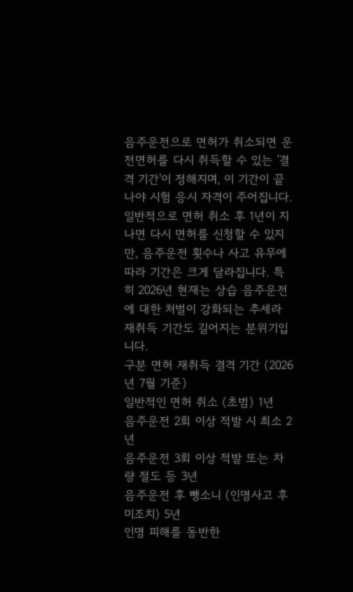음주운전으로 면허가 취소되면 운전면허를 다시 취득할 수 있는 '결격 기간'이 정해지며, 이 기간이 끝나야 시험 응시 자격이 주어집니다. 일반적으로 면허 취소 후 1년이 지나면 다시 면허를 신청할 수 있지만, 음주운전 횟수나 사고 유무에 따라 기간은 크게 달라집니다. 특히 2026년 현재는 상습 음주운전에 대한 처벌이 강화되는 추세라 재취득 기간도 길어지는 분위기입니다.
구분 면허 재취득 결격 기간 (2026년 7월 기준)
일반적인 면허 취소 (초범) 1년
음주운전 2회 이상 적발 시 최소 2년
음주운전 3회 이상 적발 또는 차량 절도 등 3년
음주운전 후 뺑소니 (인명사고 후 미조치) 5년
인명 피해를 동반한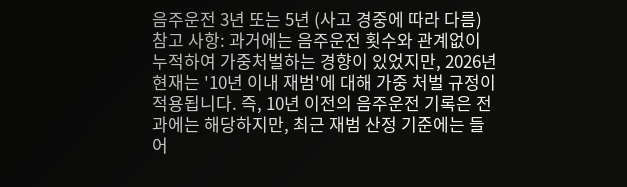음주운전 3년 또는 5년 (사고 경중에 따라 다름)
참고 사항: 과거에는 음주운전 횟수와 관계없이 누적하여 가중처벌하는 경향이 있었지만, 2026년 현재는 '10년 이내 재범'에 대해 가중 처벌 규정이 적용됩니다. 즉, 10년 이전의 음주운전 기록은 전과에는 해당하지만, 최근 재범 산정 기준에는 들어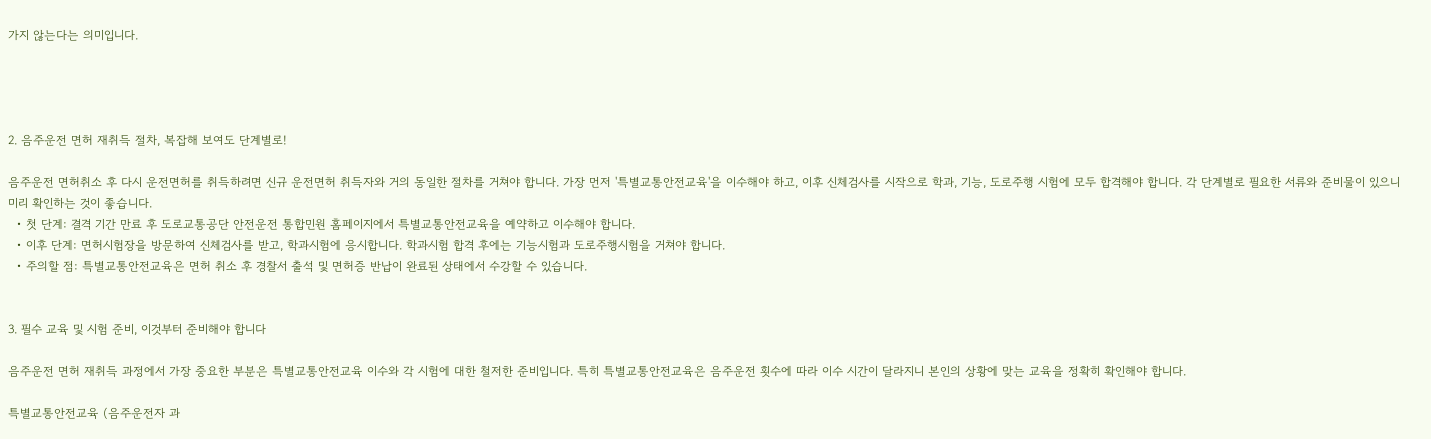가지 않는다는 의미입니다.




2. 음주운전 면허 재취득 절차, 복잡해 보여도 단계별로!

음주운전 면허취소 후 다시 운전면허를 취득하려면 신규 운전면허 취득자와 거의 동일한 절차를 거쳐야 합니다. 가장 먼저 '특별교통안전교육'을 이수해야 하고, 이후 신체검사를 시작으로 학과, 기능, 도로주행 시험에 모두 합격해야 합니다. 각 단계별로 필요한 서류와 준비물이 있으니 미리 확인하는 것이 좋습니다.
  • 첫 단계: 결격 기간 만료 후 도로교통공단 안전운전 통합민원 홈페이지에서 특별교통안전교육을 예약하고 이수해야 합니다.
  • 이후 단계: 면허시험장을 방문하여 신체검사를 받고, 학과시험에 응시합니다. 학과시험 합격 후에는 기능시험과 도로주행시험을 거쳐야 합니다.
  • 주의할 점: 특별교통안전교육은 면허 취소 후 경찰서 출석 및 면허증 반납이 완료된 상태에서 수강할 수 있습니다.


3. 필수 교육 및 시험 준비, 이것부터 준비해야 합니다

음주운전 면허 재취득 과정에서 가장 중요한 부분은 특별교통안전교육 이수와 각 시험에 대한 철저한 준비입니다. 특히 특별교통안전교육은 음주운전 횟수에 따라 이수 시간이 달라지니 본인의 상황에 맞는 교육을 정확히 확인해야 합니다.

특별교통안전교육 (음주운전자 과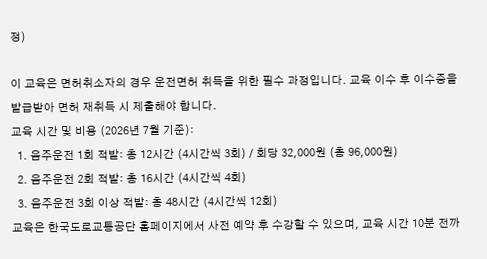정)

이 교육은 면허취소자의 경우 운전면허 취득을 위한 필수 과정입니다. 교육 이수 후 이수증을 발급받아 면허 재취득 시 제출해야 합니다.
교육 시간 및 비용 (2026년 7월 기준):
  1. 음주운전 1회 적발: 총 12시간 (4시간씩 3회) / 회당 32,000원 (총 96,000원)
  2. 음주운전 2회 적발: 총 16시간 (4시간씩 4회)
  3. 음주운전 3회 이상 적발: 총 48시간 (4시간씩 12회)
교육은 한국도로교통공단 홈페이지에서 사전 예약 후 수강할 수 있으며, 교육 시간 10분 전까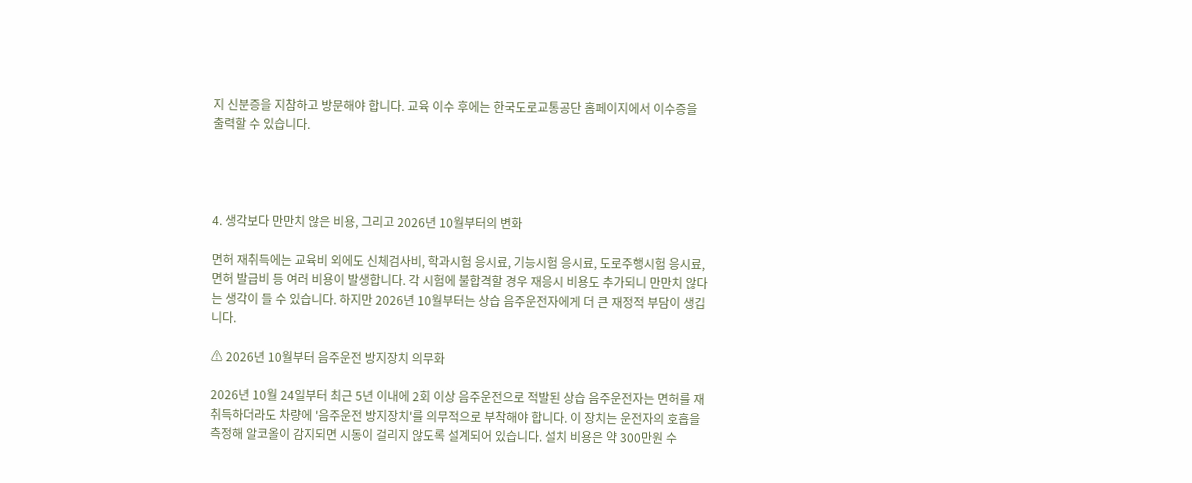지 신분증을 지참하고 방문해야 합니다. 교육 이수 후에는 한국도로교통공단 홈페이지에서 이수증을 출력할 수 있습니다.




4. 생각보다 만만치 않은 비용, 그리고 2026년 10월부터의 변화

면허 재취득에는 교육비 외에도 신체검사비, 학과시험 응시료, 기능시험 응시료, 도로주행시험 응시료, 면허 발급비 등 여러 비용이 발생합니다. 각 시험에 불합격할 경우 재응시 비용도 추가되니 만만치 않다는 생각이 들 수 있습니다. 하지만 2026년 10월부터는 상습 음주운전자에게 더 큰 재정적 부담이 생깁니다.

⚠ 2026년 10월부터 음주운전 방지장치 의무화

2026년 10월 24일부터 최근 5년 이내에 2회 이상 음주운전으로 적발된 상습 음주운전자는 면허를 재취득하더라도 차량에 '음주운전 방지장치'를 의무적으로 부착해야 합니다. 이 장치는 운전자의 호흡을 측정해 알코올이 감지되면 시동이 걸리지 않도록 설계되어 있습니다. 설치 비용은 약 300만원 수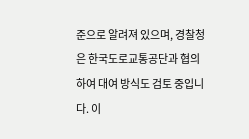준으로 알려져 있으며, 경찰청은 한국도로교통공단과 협의하여 대여 방식도 검토 중입니다. 이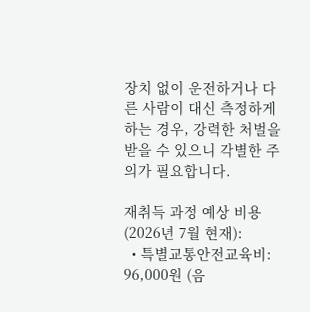장치 없이 운전하거나 다른 사람이 대신 측정하게 하는 경우, 강력한 처벌을 받을 수 있으니 각별한 주의가 필요합니다.

재취득 과정 예상 비용 (2026년 7월 현재):
  • 특별교통안전교육비: 96,000원 (음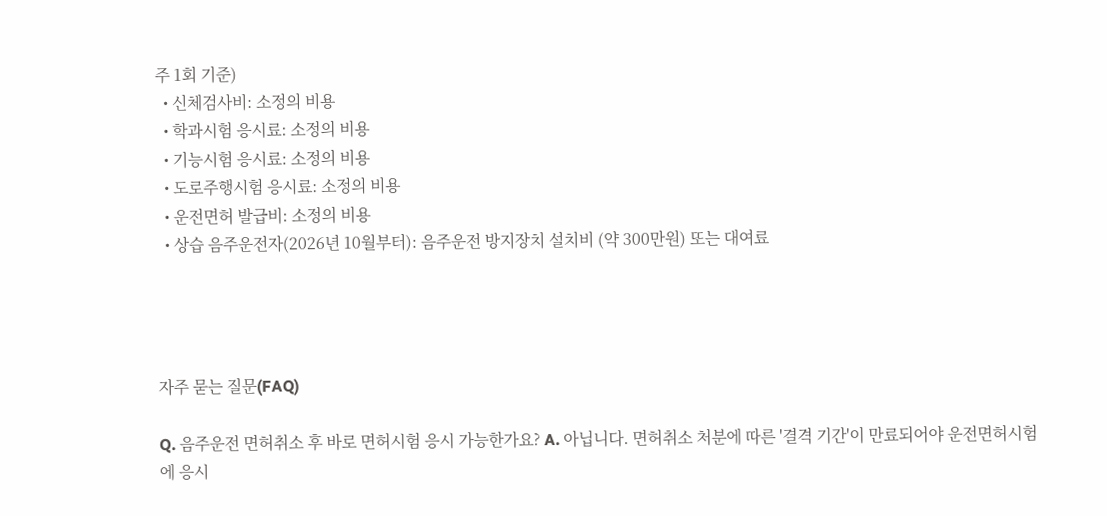주 1회 기준)
  • 신체검사비: 소정의 비용
  • 학과시험 응시료: 소정의 비용
  • 기능시험 응시료: 소정의 비용
  • 도로주행시험 응시료: 소정의 비용
  • 운전면허 발급비: 소정의 비용
  • 상습 음주운전자(2026년 10월부터): 음주운전 방지장치 설치비 (약 300만원) 또는 대여료




자주 묻는 질문(FAQ)

Q. 음주운전 면허취소 후 바로 면허시험 응시 가능한가요? A. 아닙니다. 면허취소 처분에 따른 '결격 기간'이 만료되어야 운전면허시험에 응시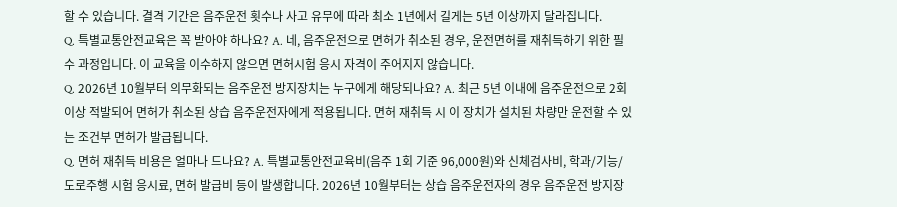할 수 있습니다. 결격 기간은 음주운전 횟수나 사고 유무에 따라 최소 1년에서 길게는 5년 이상까지 달라집니다.
Q. 특별교통안전교육은 꼭 받아야 하나요? A. 네, 음주운전으로 면허가 취소된 경우, 운전면허를 재취득하기 위한 필수 과정입니다. 이 교육을 이수하지 않으면 면허시험 응시 자격이 주어지지 않습니다.
Q. 2026년 10월부터 의무화되는 음주운전 방지장치는 누구에게 해당되나요? A. 최근 5년 이내에 음주운전으로 2회 이상 적발되어 면허가 취소된 상습 음주운전자에게 적용됩니다. 면허 재취득 시 이 장치가 설치된 차량만 운전할 수 있는 조건부 면허가 발급됩니다.
Q. 면허 재취득 비용은 얼마나 드나요? A. 특별교통안전교육비(음주 1회 기준 96,000원)와 신체검사비, 학과/기능/도로주행 시험 응시료, 면허 발급비 등이 발생합니다. 2026년 10월부터는 상습 음주운전자의 경우 음주운전 방지장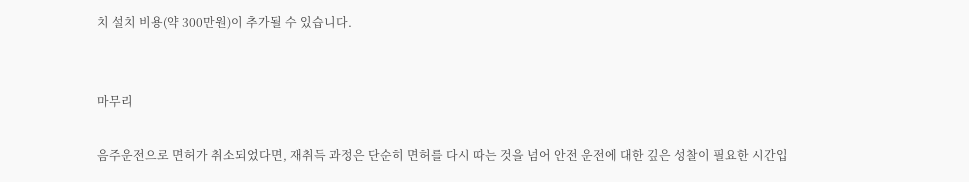치 설치 비용(약 300만원)이 추가될 수 있습니다.


마무리

음주운전으로 면허가 취소되었다면, 재취득 과정은 단순히 면허를 다시 따는 것을 넘어 안전 운전에 대한 깊은 성찰이 필요한 시간입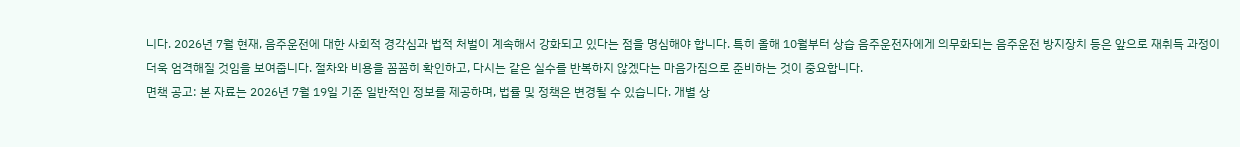니다. 2026년 7월 현재, 음주운전에 대한 사회적 경각심과 법적 처벌이 계속해서 강화되고 있다는 점을 명심해야 합니다. 특히 올해 10월부터 상습 음주운전자에게 의무화되는 음주운전 방지장치 등은 앞으로 재취득 과정이 더욱 엄격해질 것임을 보여줍니다. 절차와 비용을 꼼꼼히 확인하고, 다시는 같은 실수를 반복하지 않겠다는 마음가짐으로 준비하는 것이 중요합니다.
면책 공고: 본 자료는 2026년 7월 19일 기준 일반적인 정보를 제공하며, 법률 및 정책은 변경될 수 있습니다. 개별 상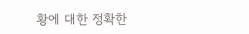황에 대한 정확한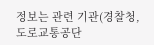정보는 관련 기관(경찰청, 도로교통공단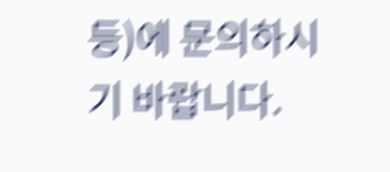등)에 문의하시기 바랍니다.